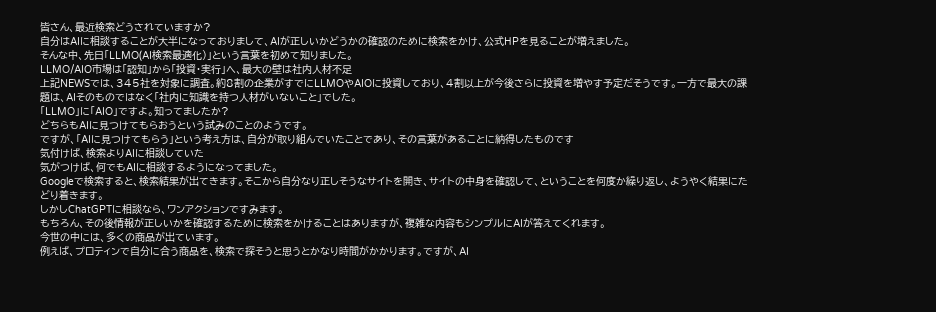皆さん、最近検索どうされていますか?
自分はAIに相談することが大半になっておりまして、AIが正しいかどうかの確認のために検索をかけ、公式HPを見ることが増えました。
そんな中、先日「LLMO(AI検索最適化)」という言葉を初めて知りました。
LLMO/AIO市場は「認知」から「投資・実行」へ、最大の壁は社内人材不足
上記NEWSでは、345社を対象に調査。約8割の企業がすでにLLMOやAIOに投資しており、4割以上が今後さらに投資を増やす予定だそうです。一方で最大の課題は、AIそのものではなく「社内に知識を持つ人材がいないこと」でした。
「LLMO」に「AIO」ですよ。知ってましたか?
どちらもAIに見つけてもらおうという試みのことのようです。
ですが、「AIに見つけてもらう」という考え方は、自分が取り組んでいたことであり、その言葉があることに納得したものです
気付けば、検索よりAIに相談していた
気がつけば、何でもAIに相談するようになってました。
Googleで検索すると、検索結果が出てきます。そこから自分なり正しそうなサイトを開き、サイトの中身を確認して、ということを何度か繰り返し、ようやく結果にたどり着きます。
しかしChatGPTに相談なら、ワンアクションですみます。
もちろん、その後情報が正しいかを確認するために検索をかけることはありますが、複雑な内容もシンプルにAIが答えてくれます。
今世の中には、多くの商品が出ています。
例えば、プロティンで自分に合う商品を、検索で探そうと思うとかなり時間がかかります。ですが、AI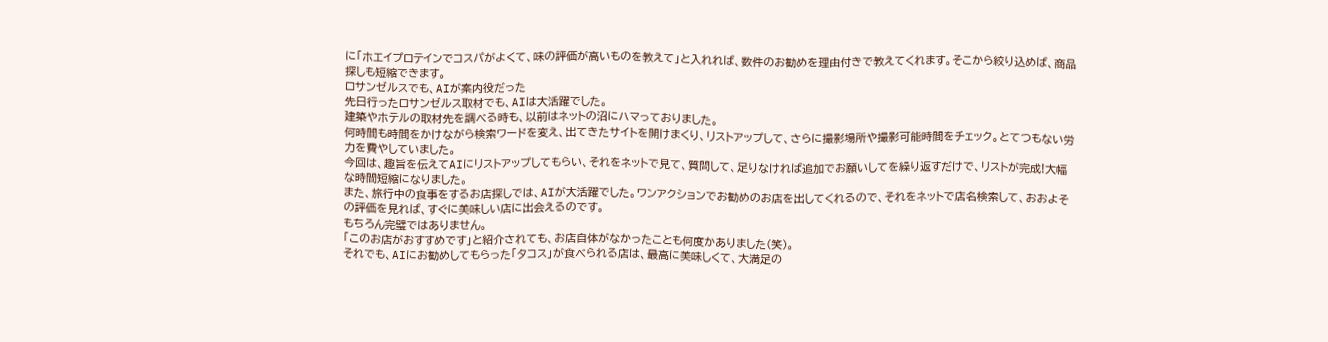に「ホエイプロテインでコスパがよくて、味の評価が高いものを教えて」と入れれば、数件のお勧めを理由付きで教えてくれます。そこから絞り込めば、商品探しも短縮できます。
ロサンゼルスでも、AIが案内役だった
先日行ったロサンゼルス取材でも、AIは大活躍でした。
建築やホテルの取材先を調べる時も、以前はネットの沼にハマっておりました。
何時間も時間をかけながら検索ワードを変え、出てきたサイトを開けまくり、リストアップして、さらに撮影場所や撮影可能時間をチェック。とてつもない労力を費やしていました。
今回は、趣旨を伝えてAIにリストアップしてもらい、それをネットで見て、質問して、足りなければ追加でお願いしてを繰り返すだけで、リストが完成!大幅な時間短縮になりました。
また、旅行中の食事をするお店探しでは、AIが大活躍でした。ワンアクションでお勧めのお店を出してくれるので、それをネットで店名検索して、おおよその評価を見れば、すぐに美味しい店に出会えるのです。
もちろん完璧ではありません。
「このお店がおすすめです」と紹介されても、お店自体がなかったことも何度かありました(笑)。
それでも、AIにお勧めしてもらった「タコス」が食べられる店は、最高に美味しくて、大満足の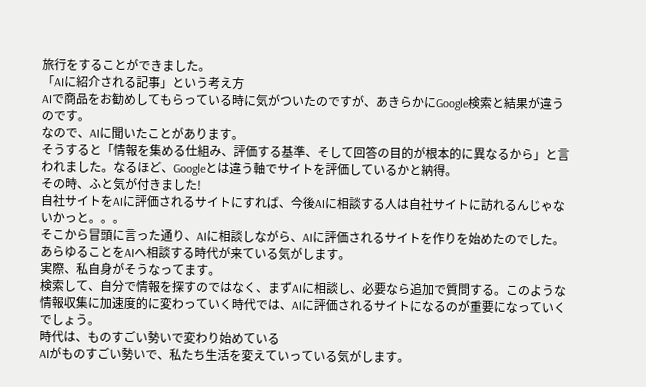旅行をすることができました。
「AIに紹介される記事」という考え方
AIで商品をお勧めしてもらっている時に気がついたのですが、あきらかにGoogle検索と結果が違うのです。
なので、AIに聞いたことがあります。
そうすると「情報を集める仕組み、評価する基準、そして回答の目的が根本的に異なるから」と言われました。なるほど、Googleとは違う軸でサイトを評価しているかと納得。
その時、ふと気が付きました!
自社サイトをAIに評価されるサイトにすれば、今後AIに相談する人は自社サイトに訪れるんじゃないかっと。。。
そこから冒頭に言った通り、AIに相談しながら、AIに評価されるサイトを作りを始めたのでした。
あらゆることをAIへ相談する時代が来ている気がします。
実際、私自身がそうなってます。
検索して、自分で情報を探すのではなく、まずAIに相談し、必要なら追加で質問する。このような情報収集に加速度的に変わっていく時代では、AIに評価されるサイトになるのが重要になっていくでしょう。
時代は、ものすごい勢いで変わり始めている
AIがものすごい勢いで、私たち生活を変えていっている気がします。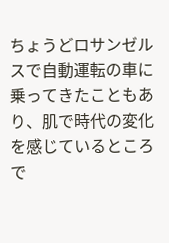ちょうどロサンゼルスで自動運転の車に乗ってきたこともあり、肌で時代の変化を感じているところで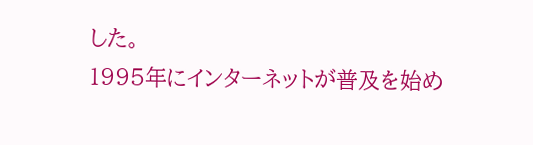した。
1995年にインターネットが普及を始め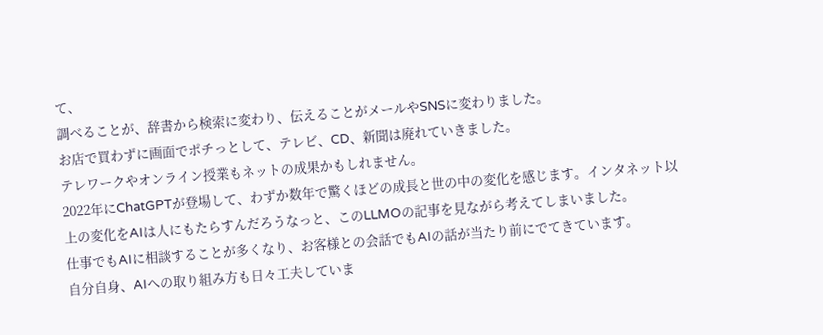て、
調べることが、辞書から検索に変わり、伝えることがメールやSNSに変わりました。
お店で買わずに画面でポチっとして、テレビ、CD、新聞は廃れていきました。
テレワークやオンライン授業もネットの成果かもしれません。
2022年にChatGPTが登場して、わずか数年で驚くほどの成長と世の中の変化を感じます。インタネット以上の変化をAIは人にもたらすんだろうなっと、このLLMOの記事を見ながら考えてしまいました。
仕事でもAIに相談することが多くなり、お客様との会話でもAIの話が当たり前にでてきています。
自分自身、AIへの取り組み方も日々工夫していま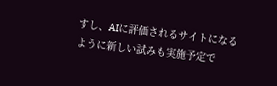すし、AIに評価されるサイトになるように新しい試みも実施予定で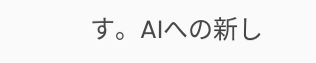す。AIへの新し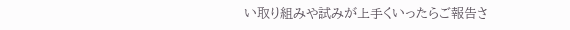い取り組みや試みが上手くいったらご報告さ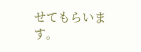せてもらいます。